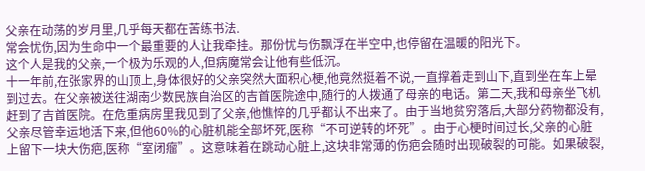父亲在动荡的岁月里,几乎每天都在苦练书法.
常会忧伤,因为生命中一个最重要的人让我牵挂。那份忧与伤飘浮在半空中,也停留在温暖的阳光下。
这个人是我的父亲,一个极为乐观的人,但病魔常会让他有些低沉。
十一年前,在张家界的山顶上,身体很好的父亲突然大面积心梗,他竟然挺着不说,一直撑着走到山下,直到坐在车上晕到过去。在父亲被送往湖南少数民族自治区的吉首医院途中,随行的人拨通了母亲的电话。第二天,我和母亲坐飞机赶到了吉首医院。在危重病房里我见到了父亲,他憔悴的几乎都认不出来了。由于当地贫穷落后,大部分药物都没有,父亲尽管幸运地活下来,但他60%的心脏机能全部坏死,医称“不可逆转的坏死”。由于心梗时间过长,父亲的心脏上留下一块大伤疤,医称“室闭瘤”。这意味着在跳动心脏上,这块非常薄的伤疤会随时出现破裂的可能。如果破裂,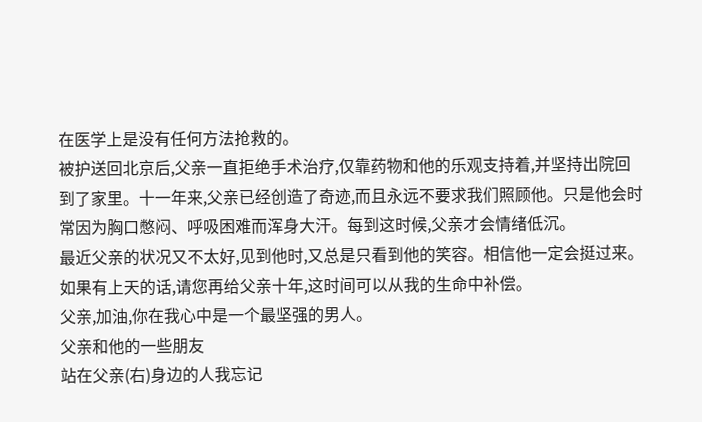在医学上是没有任何方法抢救的。
被护送回北京后,父亲一直拒绝手术治疗,仅靠药物和他的乐观支持着,并坚持出院回到了家里。十一年来,父亲已经创造了奇迹,而且永远不要求我们照顾他。只是他会时常因为胸口憋闷、呼吸困难而浑身大汗。每到这时候,父亲才会情绪低沉。
最近父亲的状况又不太好,见到他时,又总是只看到他的笑容。相信他一定会挺过来。如果有上天的话,请您再给父亲十年,这时间可以从我的生命中补偿。
父亲,加油,你在我心中是一个最坚强的男人。
父亲和他的一些朋友
站在父亲(右)身边的人我忘记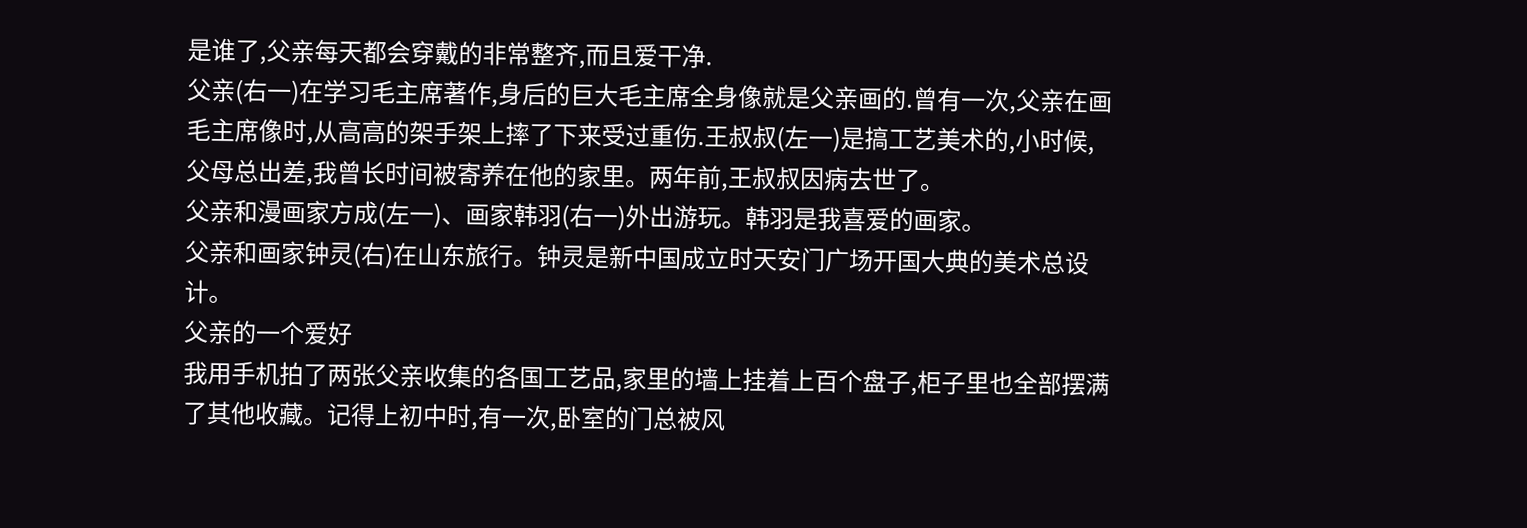是谁了,父亲每天都会穿戴的非常整齐,而且爱干净.
父亲(右一)在学习毛主席著作,身后的巨大毛主席全身像就是父亲画的.曾有一次,父亲在画毛主席像时,从高高的架手架上摔了下来受过重伤.王叔叔(左一)是搞工艺美术的,小时候,父母总出差,我曾长时间被寄养在他的家里。两年前,王叔叔因病去世了。
父亲和漫画家方成(左一)、画家韩羽(右一)外出游玩。韩羽是我喜爱的画家。
父亲和画家钟灵(右)在山东旅行。钟灵是新中国成立时天安门广场开国大典的美术总设计。
父亲的一个爱好
我用手机拍了两张父亲收集的各国工艺品,家里的墙上挂着上百个盘子,柜子里也全部摆满了其他收藏。记得上初中时,有一次,卧室的门总被风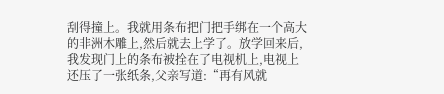刮得撞上。我就用条布把门把手绑在一个高大的非洲木雕上,然后就去上学了。放学回来后,我发现门上的条布被拴在了电视机上,电视上还压了一张纸条,父亲写道:“再有风就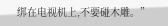绑在电视机上,不要碰木雕。”